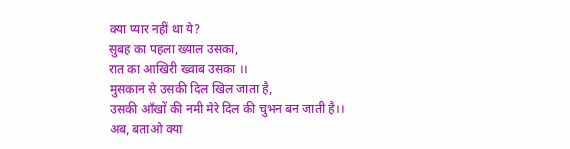क्या प्यार नहीं था ये?
सुबह का पहला ख्याल उसका,
रात का आखिरी ख्वाब उसका ।।
मुसकान से उसकी दिल खिल जाता है,
उसकी आँखों की नमी मेरे दिल की चुभन बन जाती है।।
अब, बताओ क्या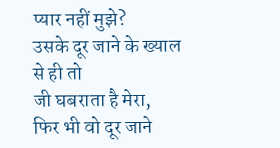प्यार नहीं मुझे?
उसके दूर जाने के ख्याल से ही तो
जी घबराता है मेरा,
फिर भी वो दूर जाने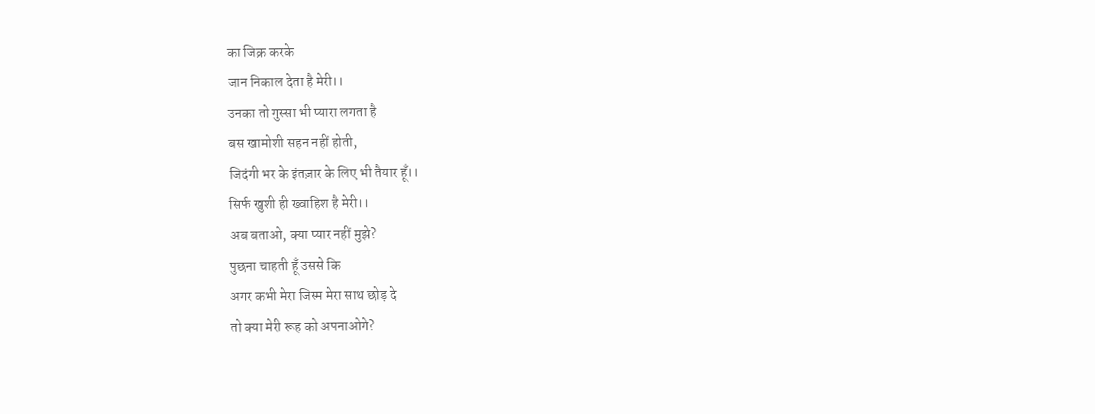का जिक्र करके
जान निकाल देता है मेरी।।
उनका तो गुस्सा भी प्यारा लगता है
बस खामोशी सहन नहीं होती,
जिदंगी भर के इंतज़ार के लिए भी तैयार हूँ।।
सिर्फ खुशी ही ख्वाहिश है मेरी।।
अब बताओ, क्या प्यार नहीं मुझे?
पुछना चाहती हूँ उससे कि
अगर कभी मेरा जिस्म मेरा साथ छोड़ दे
तो क्या मेरी रूह को अपनाओगे?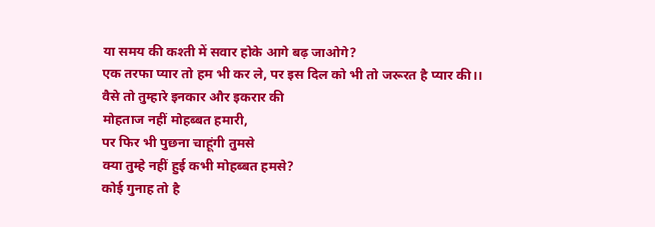या समय की कश्ती में सवार होके आगे बढ़ जाओगे?
एक तरफा प्यार तो हम भी कर ले, पर इस दिल को भी तो जरूरत है प्यार की।।
वैसे तो तुम्हारे इनकार और इकरार की
मोहताज नहीं मोहब्बत हमारी,
पर फिर भी पुछना चाहूंगी तुमसे
क्या तुम्हे नहीं हुई कभी मोहब्बत हमसे?
कोई गुनाह तो है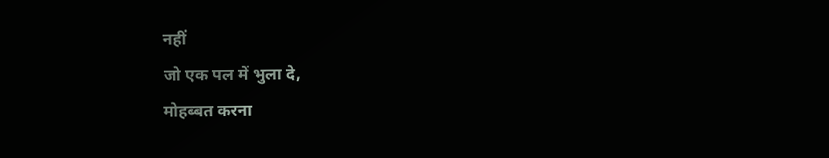नहीं
जो एक पल में भुला दे,
मोहब्बत करना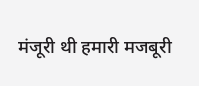मंजूरी थी हमारी मजबूरी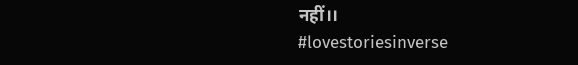नहीं।।
#lovestoriesinverse